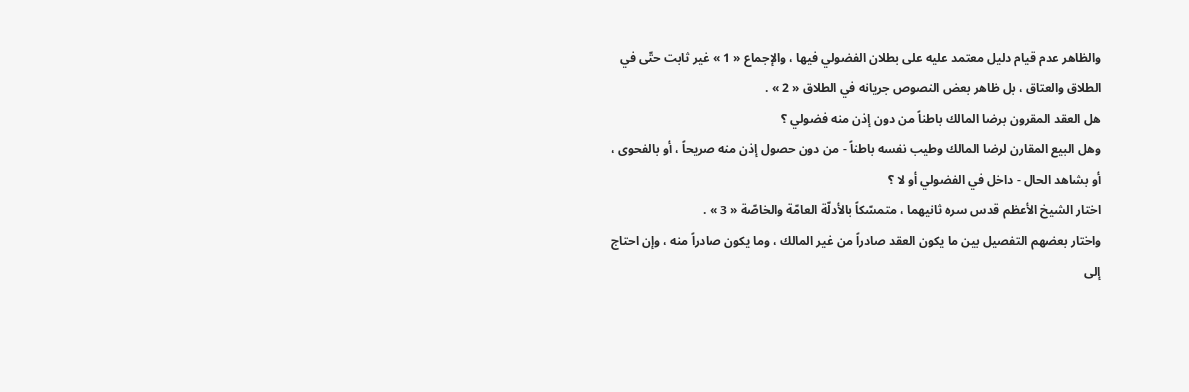والظاهر عدم قيام دليل معتمد عليه على بطلان الفضولي فيها ، والإجماع « 1 » غير ثابت حتّى في الطلاق والعتاق ، بل ظاهر بعض النصوص جريانه في الطلاق « 2 » .
هل العقد المقرون برضا المالك باطناً من دون إذن منه فضولي ؟
وهل البيع المقارن لرضا المالك وطيب نفسه باطناً - من دون حصول إذن منه صريحاً ، أو بالفحوى ، أو بشاهد الحال - داخل في الفضولي أو لا ؟
اختار الشيخ الأعظم قدس سره ثانيهما ، متمسّكاً بالأدلّة العامّة والخاصّة « 3 » .
واختار بعضهم التفصيل بين ما يكون العقد صادراً من غير المالك ، وما يكون صادراً منه ، وإن احتاج إلى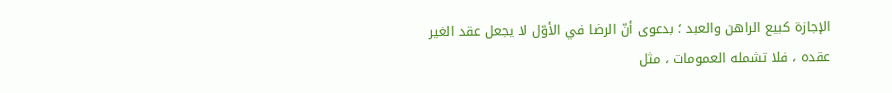الإجازة كبيع الراهن والعبد ؛ بدعوى أنّ الرضا في الأوّل لا يجعل عقد الغير عقده ، فلا تشمله العمومات ، مثل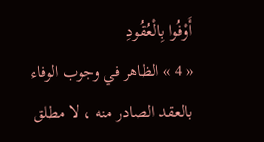أَوْفُوا بِالْعُقُودِ
« 4 » الظاهر في وجوب الوفاء بالعقد الصادر منه ، لا مطلق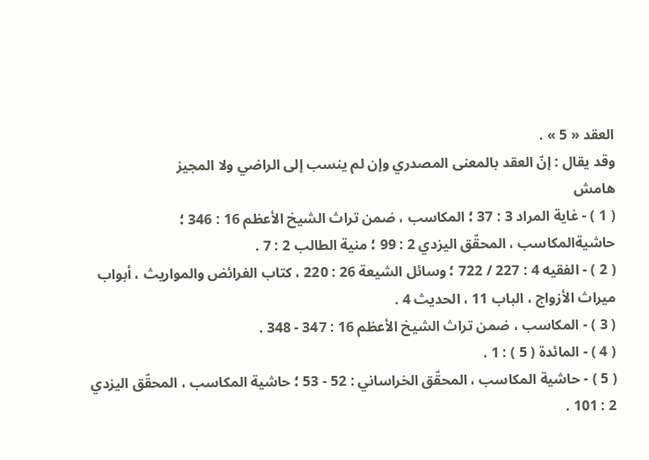العقد « 5 » .
وقد يقال : إنّ العقد بالمعنى المصدري وإن لم ينسب إلى الراضي ولا المجيز
هامش
( 1 ) - غاية المراد 3 : 37 ؛ المكاسب ، ضمن تراث الشيخ الأعظم 16 : 346 ؛ حاشيةالمكاسب ، المحقّق اليزدي 2 : 99 ؛ منية الطالب 2 : 7 .
( 2 ) - الفقيه 4 : 227 / 722 ؛ وسائل الشيعة 26 : 220 ، كتاب الفرائض والمواريث ، أبواب ميراث الأزواج ، الباب 11 ، الحديث 4 .
( 3 ) - المكاسب ، ضمن تراث الشيخ الأعظم 16 : 347 - 348 .
( 4 ) - المائدة ( 5 ) : 1 .
( 5 ) - حاشية المكاسب ، المحقّق الخراساني : 52 - 53 ؛ حاشية المكاسب ، المحقّق اليزدي 2 : 101 .